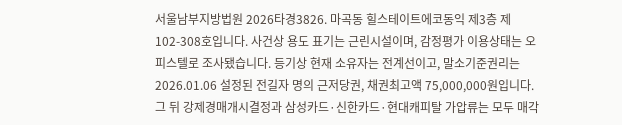서울남부지방법원 2026타경3826. 마곡동 힐스테이트에코동익 제3층 제102-308호입니다. 사건상 용도 표기는 근린시설이며, 감정평가 이용상태는 오피스텔로 조사됐습니다. 등기상 현재 소유자는 전계선이고, 말소기준권리는 2026.01.06 설정된 전길자 명의 근저당권, 채권최고액 75,000,000원입니다. 그 뒤 강제경매개시결정과 삼성카드·신한카드·현대캐피탈 가압류는 모두 매각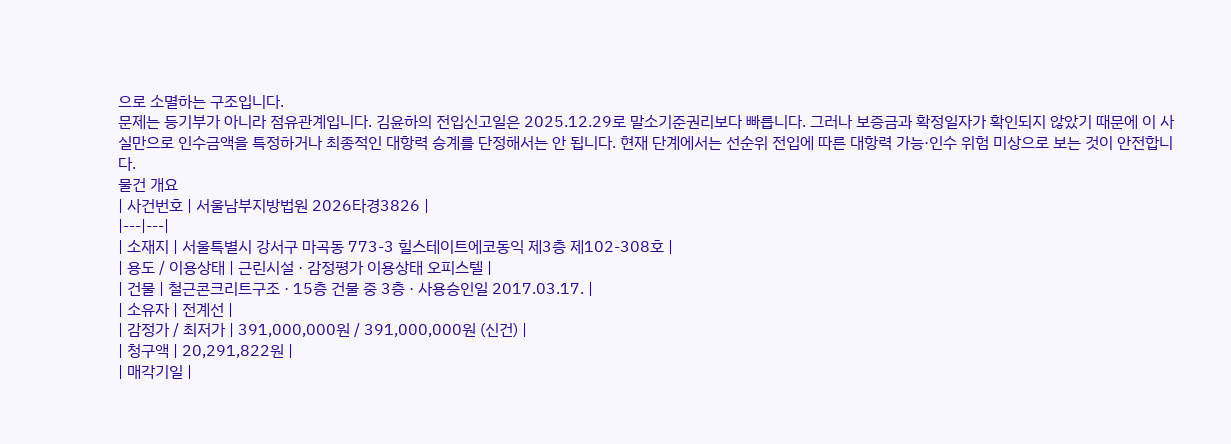으로 소멸하는 구조입니다.
문제는 등기부가 아니라 점유관계입니다. 김윤하의 전입신고일은 2025.12.29로 말소기준권리보다 빠릅니다. 그러나 보증금과 확정일자가 확인되지 않았기 때문에 이 사실만으로 인수금액을 특정하거나 최종적인 대항력 승계를 단정해서는 안 됩니다. 현재 단계에서는 선순위 전입에 따른 대항력 가능·인수 위험 미상으로 보는 것이 안전합니다.
물건 개요
| 사건번호 | 서울남부지방법원 2026타경3826 |
|---|---|
| 소재지 | 서울특별시 강서구 마곡동 773-3 힐스테이트에코동익 제3층 제102-308호 |
| 용도 / 이용상태 | 근린시설 · 감정평가 이용상태 오피스텔 |
| 건물 | 철근콘크리트구조 · 15층 건물 중 3층 · 사용승인일 2017.03.17. |
| 소유자 | 전계선 |
| 감정가 / 최저가 | 391,000,000원 / 391,000,000원 (신건) |
| 청구액 | 20,291,822원 |
| 매각기일 |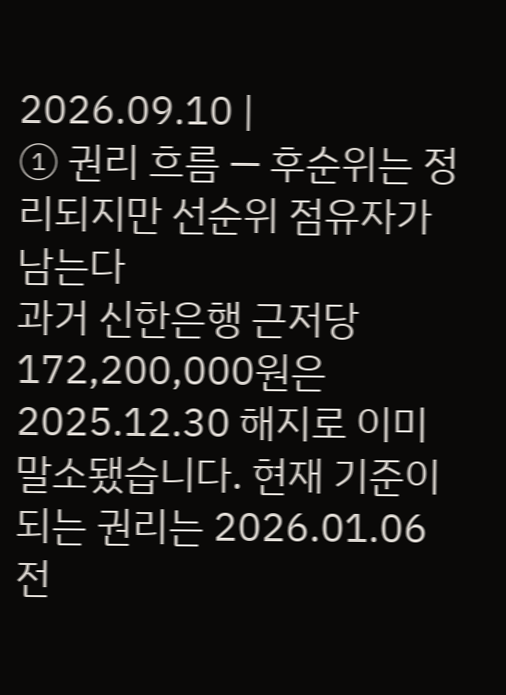2026.09.10 |
① 권리 흐름 — 후순위는 정리되지만 선순위 점유자가 남는다
과거 신한은행 근저당 172,200,000원은 2025.12.30 해지로 이미 말소됐습니다. 현재 기준이 되는 권리는 2026.01.06 전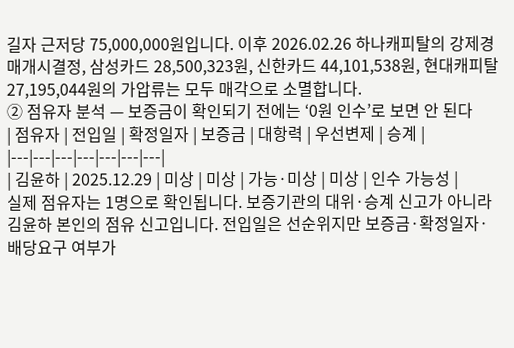길자 근저당 75,000,000원입니다. 이후 2026.02.26 하나캐피탈의 강제경매개시결정, 삼성카드 28,500,323원, 신한카드 44,101,538원, 현대캐피탈 27,195,044원의 가압류는 모두 매각으로 소멸합니다.
② 점유자 분석 — 보증금이 확인되기 전에는 ‘0원 인수’로 보면 안 된다
| 점유자 | 전입일 | 확정일자 | 보증금 | 대항력 | 우선변제 | 승계 |
|---|---|---|---|---|---|---|
| 김윤하 | 2025.12.29 | 미상 | 미상 | 가능·미상 | 미상 | 인수 가능성 |
실제 점유자는 1명으로 확인됩니다. 보증기관의 대위·승계 신고가 아니라 김윤하 본인의 점유 신고입니다. 전입일은 선순위지만 보증금·확정일자·배당요구 여부가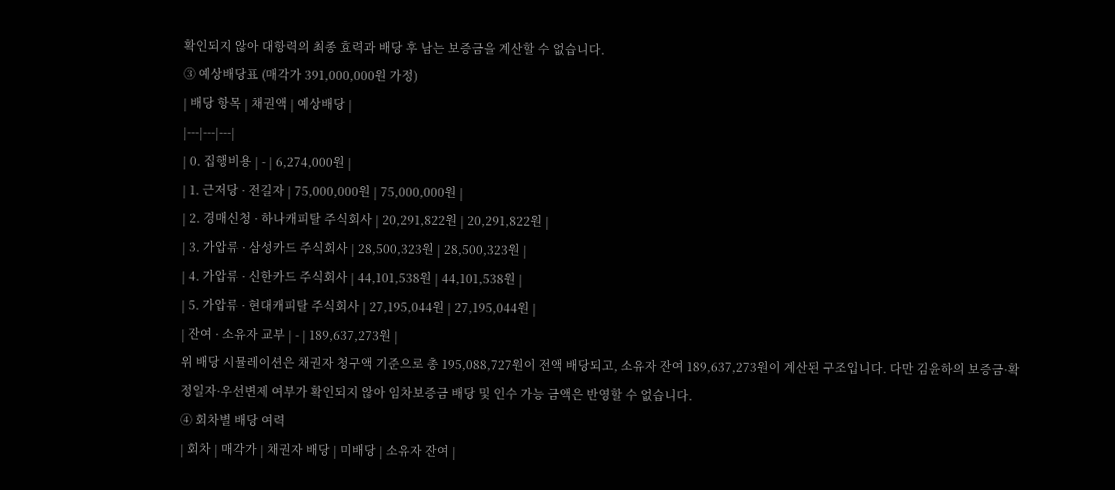확인되지 않아 대항력의 최종 효력과 배당 후 남는 보증금을 계산할 수 없습니다.
③ 예상배당표 (매각가 391,000,000원 가정)
| 배당 항목 | 채권액 | 예상배당 |
|---|---|---|
| 0. 집행비용 | - | 6,274,000원 |
| 1. 근저당 · 전길자 | 75,000,000원 | 75,000,000원 |
| 2. 경매신청 · 하나캐피탈 주식회사 | 20,291,822원 | 20,291,822원 |
| 3. 가압류 · 삼성카드 주식회사 | 28,500,323원 | 28,500,323원 |
| 4. 가압류 · 신한카드 주식회사 | 44,101,538원 | 44,101,538원 |
| 5. 가압류 · 현대캐피탈 주식회사 | 27,195,044원 | 27,195,044원 |
| 잔여 · 소유자 교부 | - | 189,637,273원 |
위 배당 시뮬레이션은 채권자 청구액 기준으로 총 195,088,727원이 전액 배당되고, 소유자 잔여 189,637,273원이 계산된 구조입니다. 다만 김윤하의 보증금·확정일자·우선변제 여부가 확인되지 않아 임차보증금 배당 및 인수 가능 금액은 반영할 수 없습니다.
④ 회차별 배당 여력
| 회차 | 매각가 | 채권자 배당 | 미배당 | 소유자 잔여 |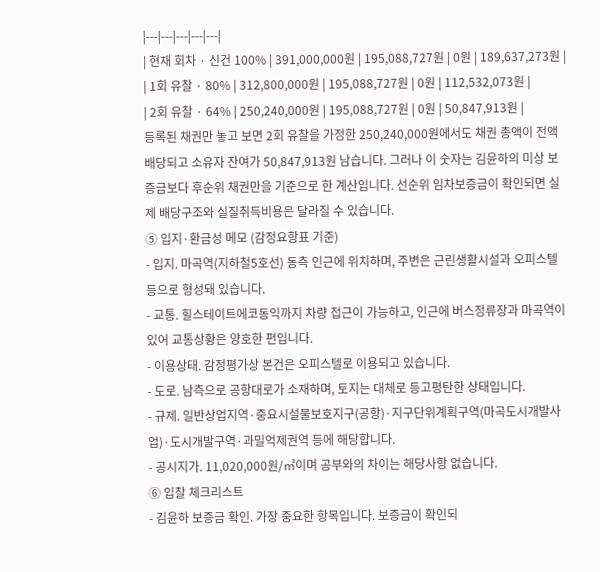|---|---|---|---|---|
| 현재 회차 · 신건 100% | 391,000,000원 | 195,088,727원 | 0원 | 189,637,273원 |
| 1회 유찰 · 80% | 312,800,000원 | 195,088,727원 | 0원 | 112,532,073원 |
| 2회 유찰 · 64% | 250,240,000원 | 195,088,727원 | 0원 | 50,847,913원 |
등록된 채권만 놓고 보면 2회 유찰을 가정한 250,240,000원에서도 채권 총액이 전액 배당되고 소유자 잔여가 50,847,913원 남습니다. 그러나 이 숫자는 김윤하의 미상 보증금보다 후순위 채권만을 기준으로 한 계산입니다. 선순위 임차보증금이 확인되면 실제 배당구조와 실질취득비용은 달라질 수 있습니다.
⑤ 입지·환금성 메모 (감정요항표 기준)
- 입지. 마곡역(지하철5호선) 동측 인근에 위치하며, 주변은 근린생활시설과 오피스텔 등으로 형성돼 있습니다.
- 교통. 힐스테이트에코동익까지 차량 접근이 가능하고, 인근에 버스정류장과 마곡역이 있어 교통상황은 양호한 편입니다.
- 이용상태. 감정평가상 본건은 오피스텔로 이용되고 있습니다.
- 도로. 남측으로 공항대로가 소재하며, 토지는 대체로 등고평탄한 상태입니다.
- 규제. 일반상업지역·중요시설물보호지구(공항)·지구단위계획구역(마곡도시개발사업)·도시개발구역·과밀억제권역 등에 해당합니다.
- 공시지가. 11,020,000원/㎡이며 공부와의 차이는 해당사항 없습니다.
⑥ 입찰 체크리스트
- 김윤하 보증금 확인. 가장 중요한 항목입니다. 보증금이 확인되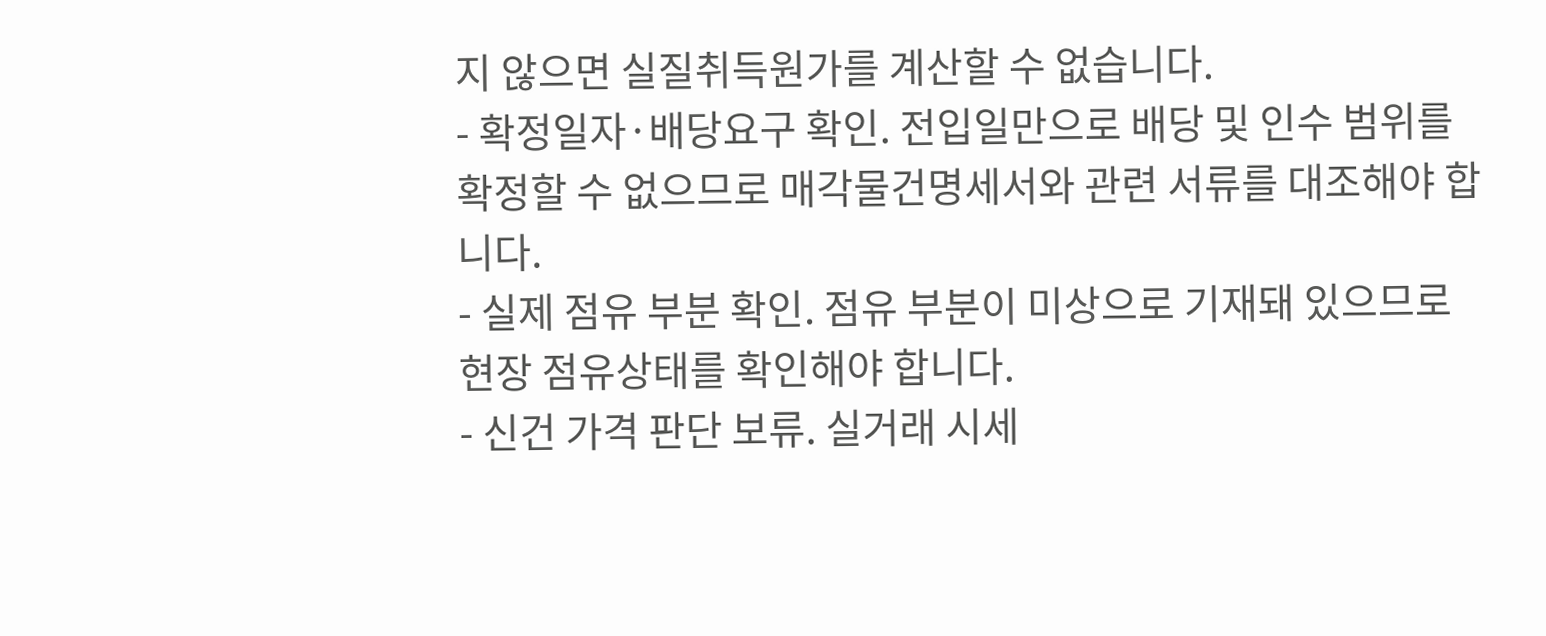지 않으면 실질취득원가를 계산할 수 없습니다.
- 확정일자·배당요구 확인. 전입일만으로 배당 및 인수 범위를 확정할 수 없으므로 매각물건명세서와 관련 서류를 대조해야 합니다.
- 실제 점유 부분 확인. 점유 부분이 미상으로 기재돼 있으므로 현장 점유상태를 확인해야 합니다.
- 신건 가격 판단 보류. 실거래 시세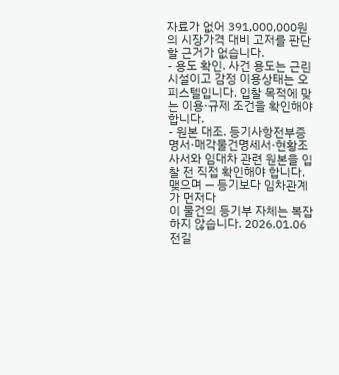자료가 없어 391,000,000원의 시장가격 대비 고저를 판단할 근거가 없습니다.
- 용도 확인. 사건 용도는 근린시설이고 감정 이용상태는 오피스텔입니다. 입찰 목적에 맞는 이용·규제 조건을 확인해야 합니다.
- 원본 대조. 등기사항전부증명서·매각물건명세서·현황조사서와 임대차 관련 원본을 입찰 전 직접 확인해야 합니다.
맺으며 — 등기보다 임차관계가 먼저다
이 물건의 등기부 자체는 복잡하지 않습니다. 2026.01.06 전길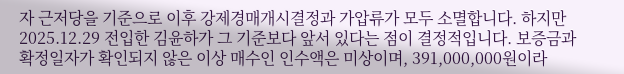자 근저당을 기준으로 이후 강제경매개시결정과 가압류가 모두 소멸합니다. 하지만 2025.12.29 전입한 김윤하가 그 기준보다 앞서 있다는 점이 결정적입니다. 보증금과 확정일자가 확인되지 않은 이상 매수인 인수액은 미상이며, 391,000,000원이라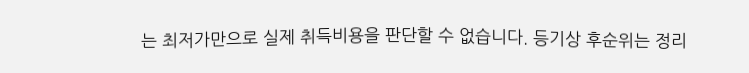는 최저가만으로 실제 취득비용을 판단할 수 없습니다. 등기상 후순위는 정리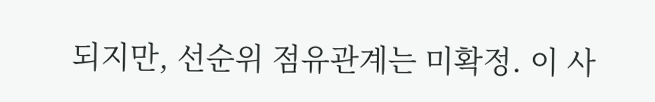되지만, 선순위 점유관계는 미확정. 이 사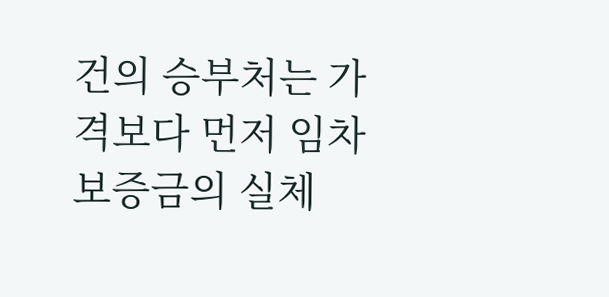건의 승부처는 가격보다 먼저 임차보증금의 실체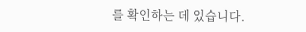를 확인하는 데 있습니다.